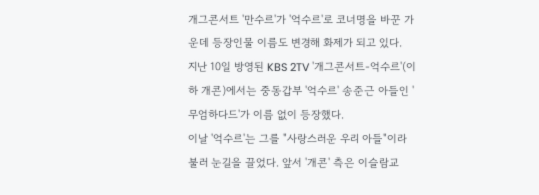개그콘서트 '만수르'가 '억수르'로 코너명을 바꾼 가운데 등장인물 이름도 변경해 화제가 되고 있다.
지난 10일 방영된 KBS 2TV '개그콘서트-억수르'(이하 개콘)에서는 중동갑부 '억수르' 송준근 아들인 '무엄하다드'가 이름 없이 등장했다.
이날 '억수르'는 그를 "사랑스러운 우리 아들"이라 불러 눈길을 끌었다. 앞서 '개콘' 측은 이슬람교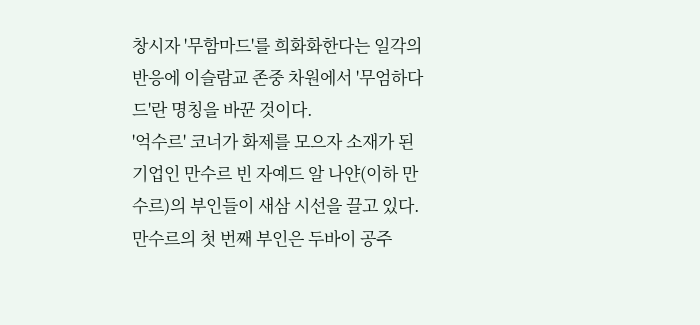창시자 '무함마드'를 희화화한다는 일각의 반응에 이슬람교 존중 차원에서 '무엄하다드'란 명칭을 바꾼 것이다.
'억수르' 코너가 화제를 모으자 소재가 된 기업인 만수르 빈 자예드 알 나얀(이하 만수르)의 부인들이 새삼 시선을 끌고 있다.
만수르의 첫 번째 부인은 두바이 공주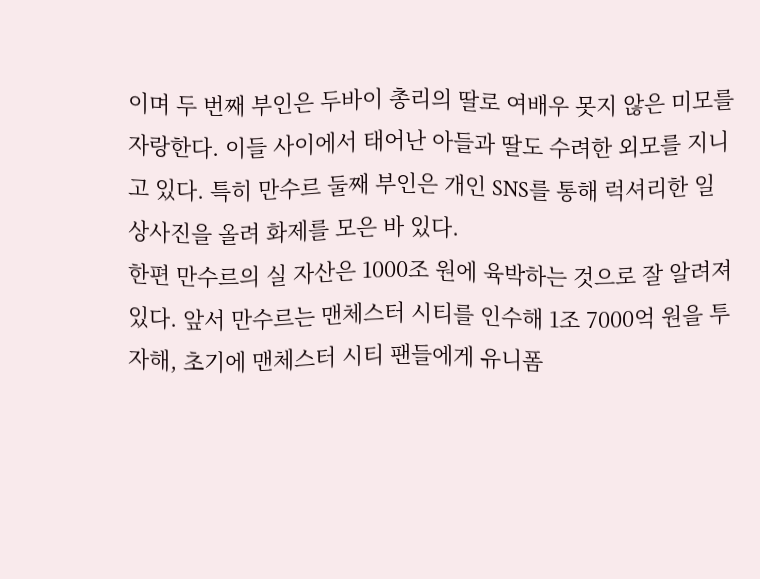이며 두 번째 부인은 두바이 총리의 딸로 여배우 못지 않은 미모를 자랑한다. 이들 사이에서 태어난 아들과 딸도 수려한 외모를 지니고 있다. 특히 만수르 둘째 부인은 개인 SNS를 통해 럭셔리한 일상사진을 올려 화제를 모은 바 있다.
한편 만수르의 실 자산은 1000조 원에 육박하는 것으로 잘 알려져 있다. 앞서 만수르는 맨체스터 시티를 인수해 1조 7000억 원을 투자해, 초기에 맨체스터 시티 팬들에게 유니폼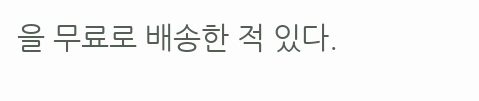을 무료로 배송한 적 있다.